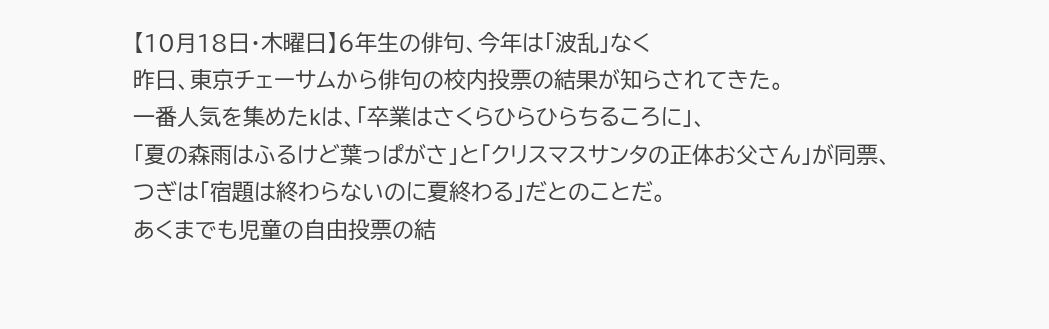【10月18日・木曜日】6年生の俳句、今年は「波乱」なく
昨日、東京チェーサムから俳句の校内投票の結果が知らされてきた。
一番人気を集めたkは、「卒業はさくらひらひらちるころに」、
「夏の森雨はふるけど葉っぱがさ」と「クリスマスサンタの正体お父さん」が同票、
つぎは「宿題は終わらないのに夏終わる」だとのことだ。
あくまでも児童の自由投票の結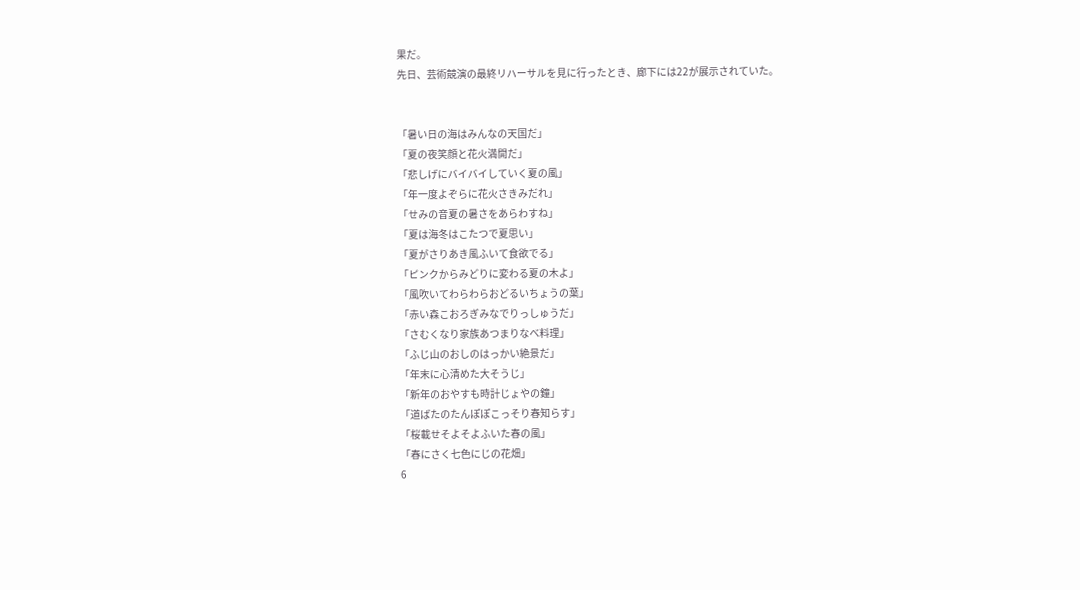果だ。
先日、芸術競演の最終リハーサルを見に行ったとき、廊下には22が展示されていた。


「暑い日の海はみんなの天国だ」
「夏の夜笑顔と花火満開だ」
「悲しげにバイバイしていく夏の風」
「年一度よぞらに花火さきみだれ」
「せみの音夏の暑さをあらわすね」
「夏は海冬はこたつで夏思い」
「夏がさりあき風ふいて食欲でる」
「ピンクからみどりに変わる夏の木よ」
「風吹いてわらわらおどるいちょうの葉」
「赤い森こおろぎみなでりっしゅうだ」
「さむくなり家族あつまりなべ料理」
「ふじ山のおしのはっかい絶景だ」
「年末に心清めた大そうじ」
「新年のおやすも時計じょやの鐘」
「道ばたのたんぽぽこっそり春知らす」
「桜載せそよそよふいた春の風」
「春にさく七色にじの花畑」
6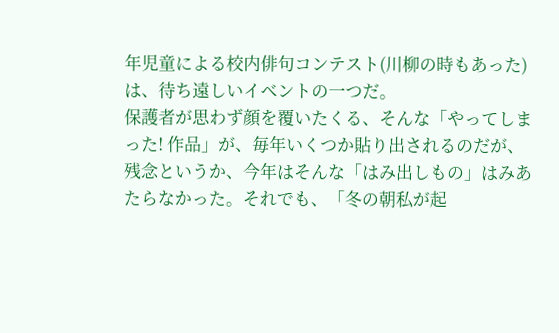年児童による校内俳句コンテスト(川柳の時もあった)は、待ち遠しいイベントの一つだ。
保護者が思わず顔を覆いたくる、そんな「やってしまった! 作品」が、毎年いくつか貼り出されるのだが、残念というか、今年はそんな「はみ出しもの」はみあたらなかった。それでも、「冬の朝私が起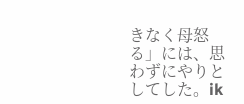きなく母怒る」には、思わずにやりとしてした。ik